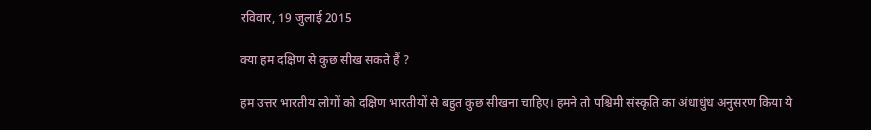रविवार, 19 जुलाई 2015

क्या हम दक्षिण से कुछ सीख सकते हैं ?

हम उत्तर भारतीय लोगों को दक्षिण भारतीयों से बहुत कुछ सीखना चाहिए। हमने तो पश्चिमी संस्कृति का अंधाधुंध अनुसरण किया ये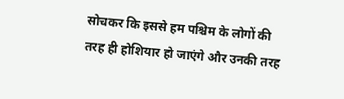सोचकर कि इससे हम पश्चिम के लोगों की तरह ही होशियार हो जाएंगे और उनकी तरह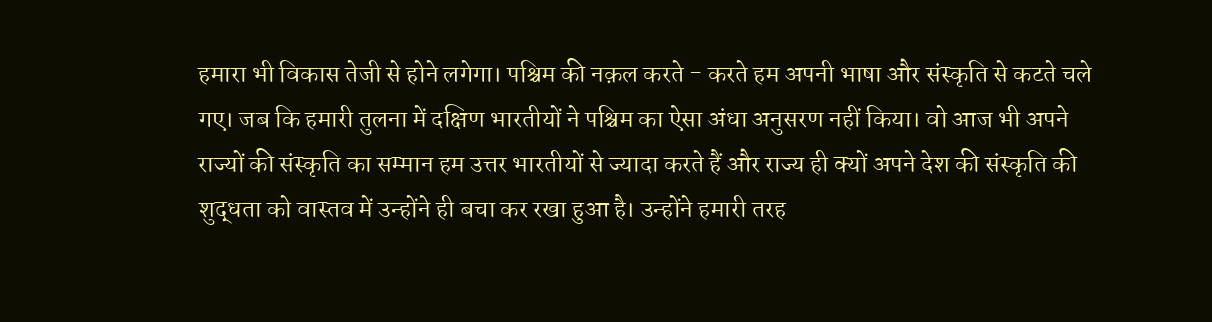हमारा भी विकास तेजी से होने लगेगा। पश्चिम की नक़ल करते - करते हम अपनी भाषा और संस्कृति से कटते चले गए। जब कि हमारी तुलना में दक्षिण भारतीयों ने पश्चिम का ऐसा अंधा अनुसरण नहीं किया। वो आज भी अपने राज्यों की संस्कृति का सम्मान हम उत्तर भारतीयों से ज्यादा करते हैं और राज्य ही क्यों अपने देश की संस्कृति की शुद्धता को वास्तव में उन्होंने ही बचा कर रखा हुआ है। उन्होंने हमारी तरह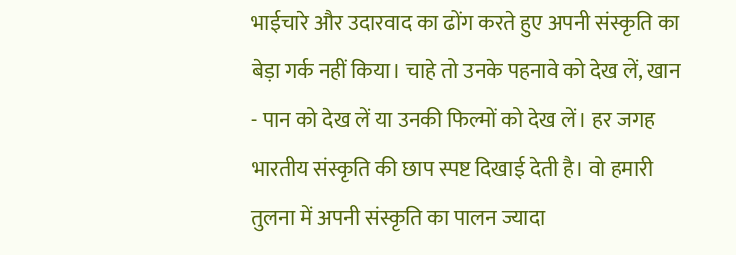भाईचारे और उदारवाद का ढोंग करते हुए अपनी संस्कृति का बेड़ा गर्क नहीं किया। चाहे तो उनके पहनावे को देख लें, खान - पान को देख लें या उनकी फिल्मों को देख लें। हर जगह भारतीय संस्कृति की छाप स्पष्ट दिखाई देती है। वो हमारी तुलना में अपनी संस्कृति का पालन ज्यादा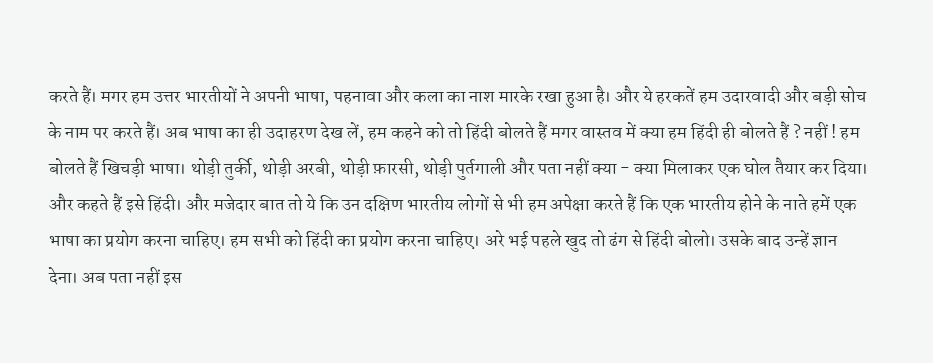करते हैं। मगर हम उत्तर भारतीयों ने अपनी भाषा, पहनावा और कला का नाश मारके रखा हुआ है। और ये हरकतें हम उदारवादी और बड़ी सोच के नाम पर करते हैं। अब भाषा का ही उदाहरण देख लें, हम कहने को तो हिंदी बोलते हैं मगर वास्तव में क्या हम हिंदी ही बोलते हैं ? नहीं ! हम बोलते हैं खिचड़ी भाषा। थोड़ी तुर्की, थोड़ी अरबी, थोड़ी फ़ारसी, थोड़ी पुर्तगाली और पता नहीं क्या - क्या मिलाकर एक घोल तैयार कर दिया। और कहते हैं इसे हिंदी। और मजेदार बात तो ये कि उन दक्षिण भारतीय लोगों से भी हम अपेक्षा करते हैं कि एक भारतीय होने के नाते हमें एक भाषा का प्रयोग करना चाहिए। हम सभी को हिंदी का प्रयोग करना चाहिए। अरे भई पहले खुद तो ढंग से हिंदी बोलो। उसके बाद उन्हें ज्ञान देना। अब पता नहीं इस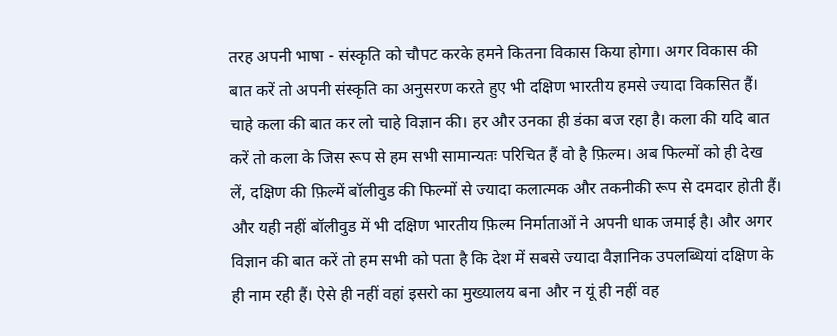तरह अपनी भाषा - संस्कृति को चौपट करके हमने कितना विकास किया होगा। अगर विकास की बात करें तो अपनी संस्कृति का अनुसरण करते हुए भी दक्षिण भारतीय हमसे ज्यादा विकसित हैं। चाहे कला की बात कर लो चाहे विज्ञान की। हर और उनका ही डंका बज रहा है। कला की यदि बात करें तो कला के जिस रूप से हम सभी सामान्यतः परिचित हैं वो है फ़िल्म। अब फिल्मों को ही देख लें, दक्षिण की फ़िल्में बॉलीवुड की फिल्मों से ज्यादा कलात्मक और तकनीकी रूप से दमदार होती हैं। और यही नहीं बॉलीवुड में भी दक्षिण भारतीय फ़िल्म निर्माताओं ने अपनी धाक जमाई है। और अगर विज्ञान की बात करें तो हम सभी को पता है कि देश में सबसे ज्यादा वैज्ञानिक उपलब्धियां दक्षिण के ही नाम रही हैं। ऐसे ही नहीं वहां इसरो का मुख्यालय बना और न यूं ही नहीं वह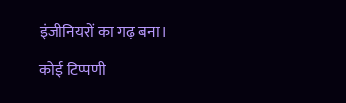इंजीनियरों का गढ़ बना।

कोई टिप्पणी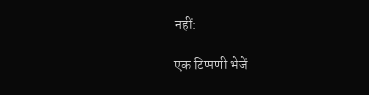नहीं:

एक टिप्पणी भेजें